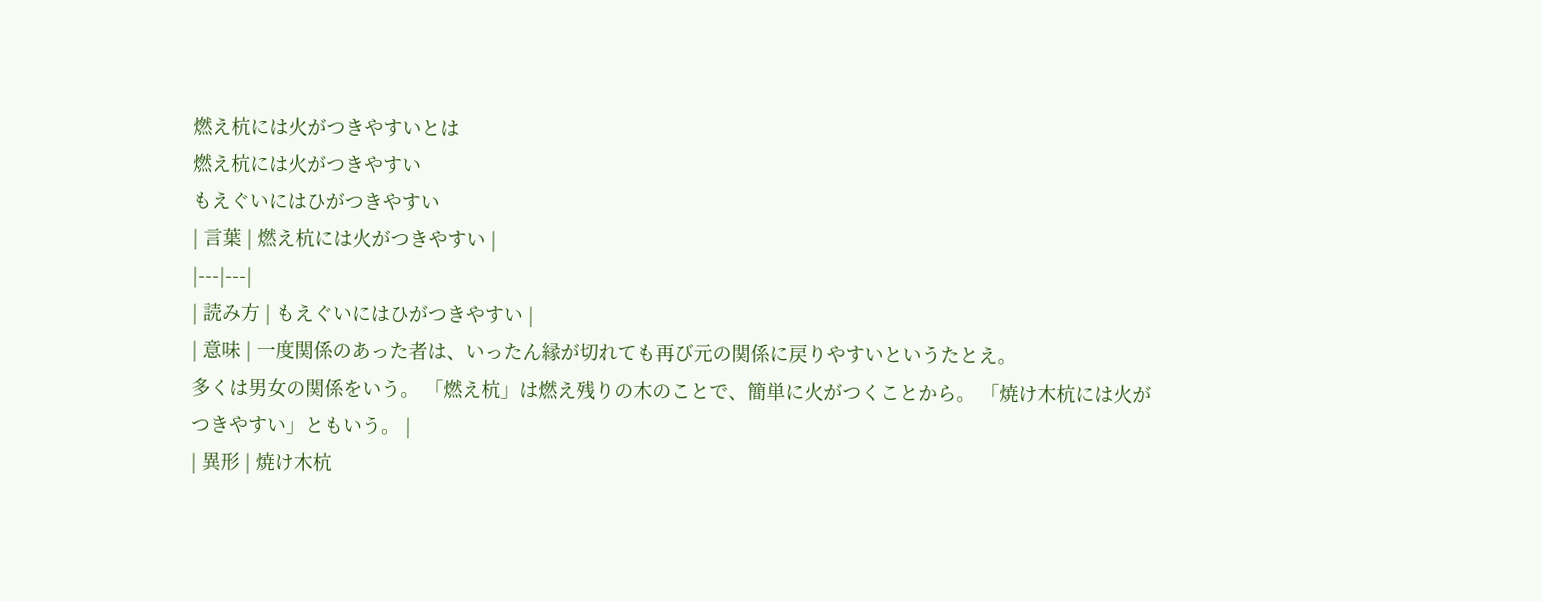燃え杭には火がつきやすいとは
燃え杭には火がつきやすい
もえぐいにはひがつきやすい
| 言葉 | 燃え杭には火がつきやすい |
|---|---|
| 読み方 | もえぐいにはひがつきやすい |
| 意味 | 一度関係のあった者は、いったん縁が切れても再び元の関係に戻りやすいというたとえ。
多くは男女の関係をいう。 「燃え杭」は燃え残りの木のことで、簡単に火がつくことから。 「焼け木杭には火がつきやすい」ともいう。 |
| 異形 | 焼け木杭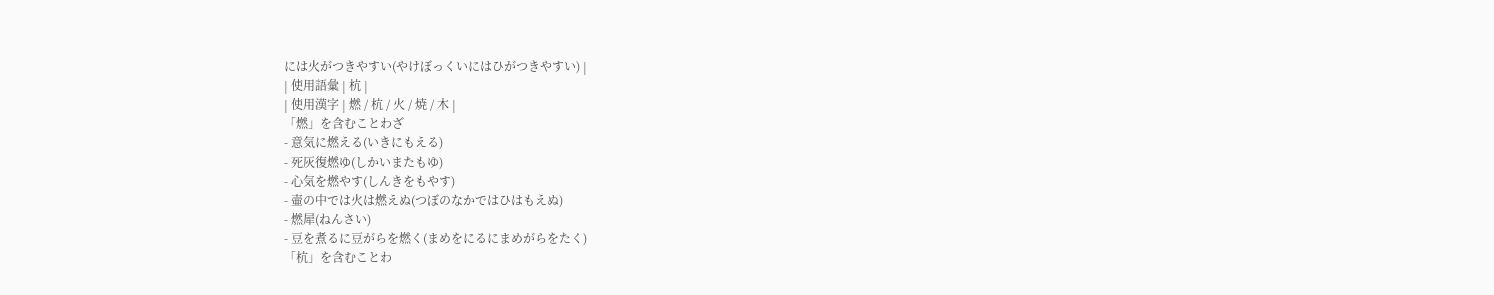には火がつきやすい(やけぼっくいにはひがつきやすい) |
| 使用語彙 | 杭 |
| 使用漢字 | 燃 / 杭 / 火 / 焼 / 木 |
「燃」を含むことわざ
- 意気に燃える(いきにもえる)
- 死灰復燃ゆ(しかいまたもゆ)
- 心気を燃やす(しんきをもやす)
- 壷の中では火は燃えぬ(つぼのなかではひはもえぬ)
- 燃犀(ねんさい)
- 豆を煮るに豆がらを燃く(まめをにるにまめがらをたく)
「杭」を含むことわ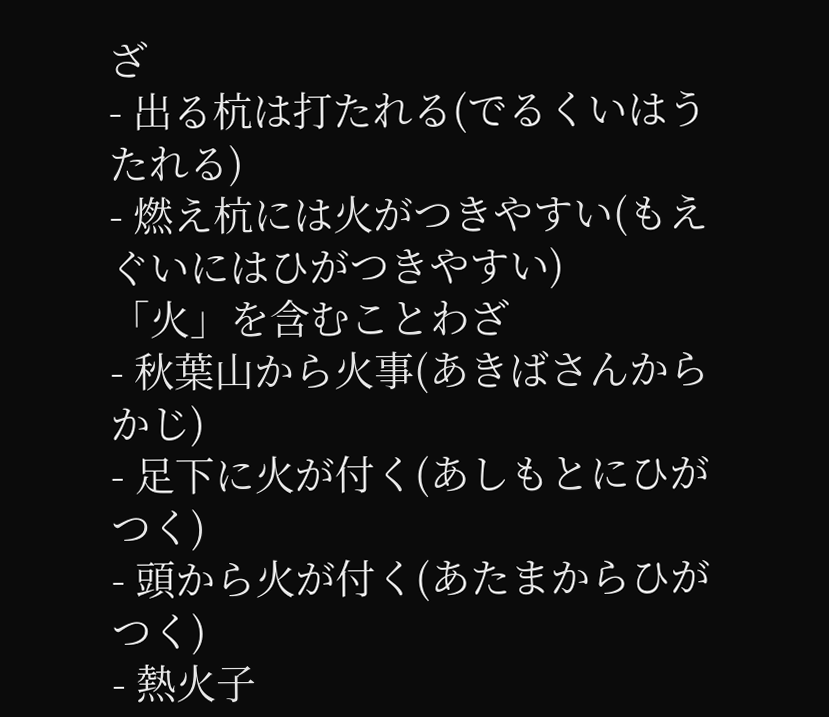ざ
- 出る杭は打たれる(でるくいはうたれる)
- 燃え杭には火がつきやすい(もえぐいにはひがつきやすい)
「火」を含むことわざ
- 秋葉山から火事(あきばさんからかじ)
- 足下に火が付く(あしもとにひがつく)
- 頭から火が付く(あたまからひがつく)
- 熱火子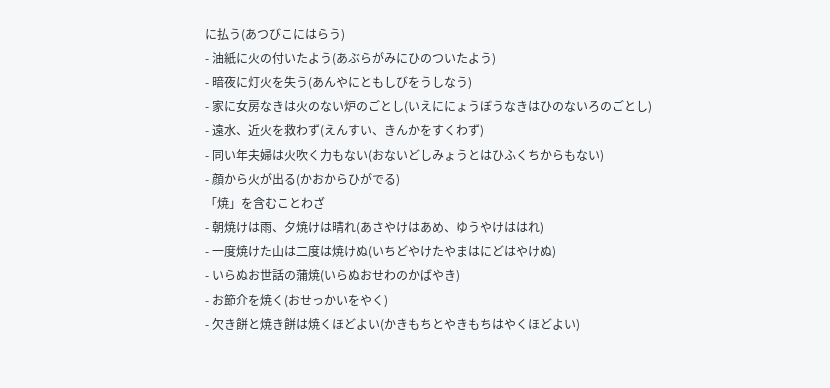に払う(あつびこにはらう)
- 油紙に火の付いたよう(あぶらがみにひのついたよう)
- 暗夜に灯火を失う(あんやにともしびをうしなう)
- 家に女房なきは火のない炉のごとし(いえににょうぼうなきはひのないろのごとし)
- 遠水、近火を救わず(えんすい、きんかをすくわず)
- 同い年夫婦は火吹く力もない(おないどしみょうとはひふくちからもない)
- 顔から火が出る(かおからひがでる)
「焼」を含むことわざ
- 朝焼けは雨、夕焼けは晴れ(あさやけはあめ、ゆうやけははれ)
- 一度焼けた山は二度は焼けぬ(いちどやけたやまはにどはやけぬ)
- いらぬお世話の蒲焼(いらぬおせわのかばやき)
- お節介を焼く(おせっかいをやく)
- 欠き餅と焼き餅は焼くほどよい(かきもちとやきもちはやくほどよい)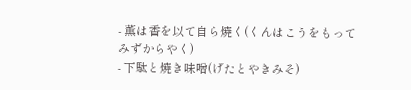- 薫は香を以て自ら焼く(くんはこうをもってみずからやく)
- 下駄と焼き味噌(げたとやきみそ)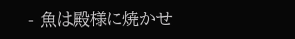- 魚は殿様に焼かせ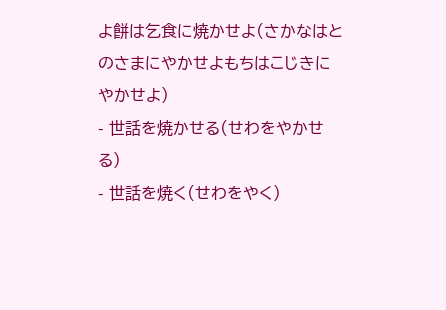よ餅は乞食に焼かせよ(さかなはとのさまにやかせよもちはこじきにやかせよ)
- 世話を焼かせる(せわをやかせる)
- 世話を焼く(せわをやく)